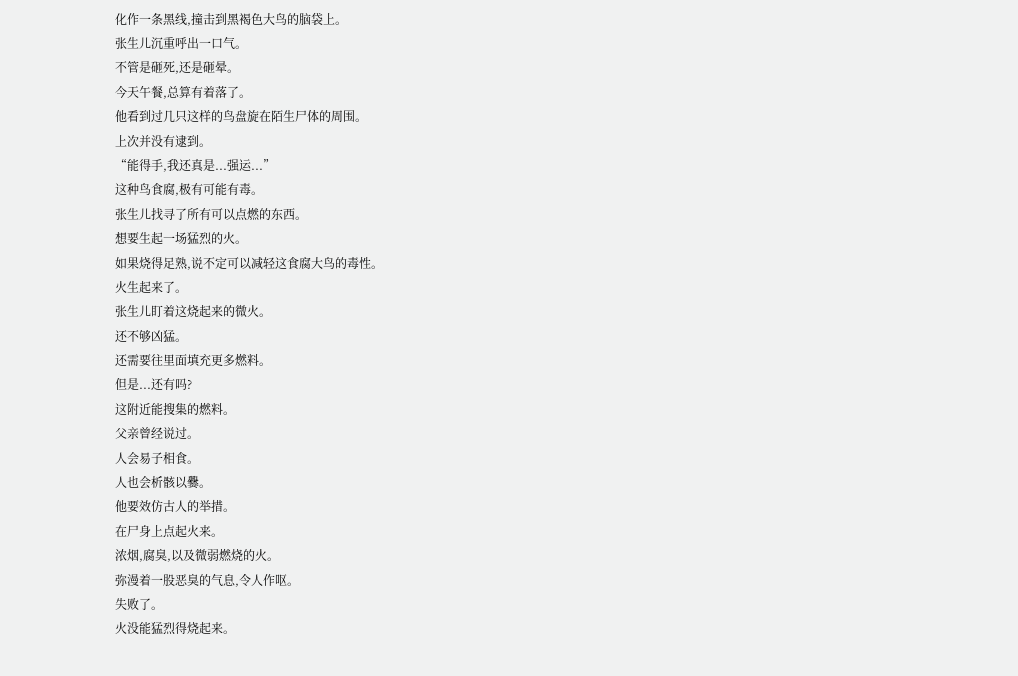化作一条黑线,撞击到黑褐色大鸟的脑袋上。
张生儿沉重呼出一口气。
不管是砸死,还是砸晕。
今天午餐,总算有着落了。
他看到过几只这样的鸟盘旋在陌生尸体的周围。
上次并没有逮到。
“能得手,我还真是...强运...”
这种鸟食腐,极有可能有毒。
张生儿找寻了所有可以点燃的东西。
想要生起一场猛烈的火。
如果烧得足熟,说不定可以减轻这食腐大鸟的毒性。
火生起来了。
张生儿盯着这烧起来的微火。
还不够凶猛。
还需要往里面填充更多燃料。
但是...还有吗?
这附近能搜集的燃料。
父亲曾经说过。
人会易子相食。
人也会析骸以爨。
他要效仿古人的举措。
在尸身上点起火来。
浓烟,腐臭,以及微弱燃烧的火。
弥漫着一股恶臭的气息,令人作呕。
失败了。
火没能猛烈得烧起来。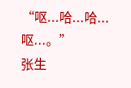“呕...哈...哈...呕...。”
张生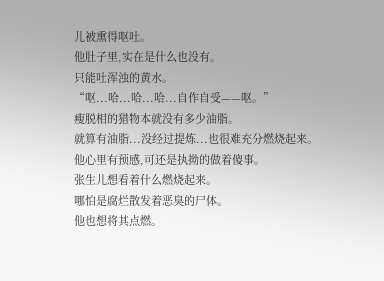儿被熏得呕吐。
他肚子里,实在是什么也没有。
只能吐浑浊的黄水。
“呕...哈...哈...哈...自作自受——呕。”
瘦脱相的猎物本就没有多少油脂。
就算有油脂...没经过提炼...也很难充分燃烧起来。
他心里有预感,可还是执拗的做着傻事。
张生儿想看着什么燃烧起来。
哪怕是腐烂散发着恶臭的尸体。
他也想将其点燃。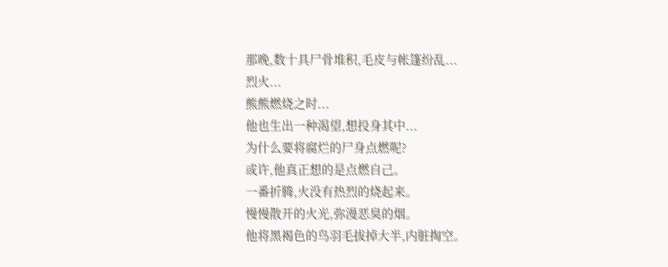那晚,数十具尸骨堆积,毛皮与帐篷纷乱...
烈火...
熊熊燃烧之时...
他也生出一种渴望,想投身其中...
为什么要将腐烂的尸身点燃呢?
或许,他真正想的是点燃自己。
一番折腾,火没有热烈的烧起来。
慢慢散开的火光,弥漫恶臭的烟。
他将黑褐色的鸟羽毛拔掉大半,内脏掏空。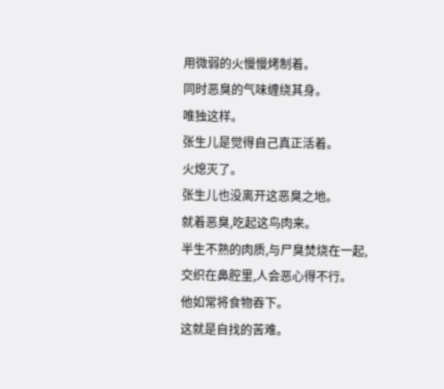用微弱的火慢慢烤制着。
同时恶臭的气味缠绕其身。
唯独这样。
张生儿是觉得自己真正活着。
火熄灭了。
张生儿也没离开这恶臭之地。
就着恶臭,吃起这鸟肉来。
半生不熟的肉质,与尸臭焚烧在一起,交织在鼻腔里,人会恶心得不行。
他如常将食物吞下。
这就是自找的苦难。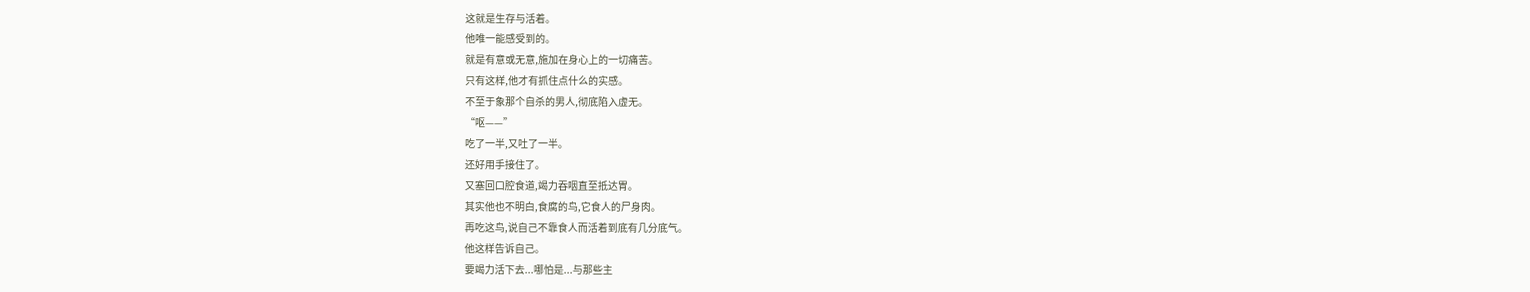这就是生存与活着。
他唯一能感受到的。
就是有意或无意,施加在身心上的一切痛苦。
只有这样,他才有抓住点什么的实感。
不至于象那个自杀的男人,彻底陷入虚无。
“呕——”
吃了一半,又吐了一半。
还好用手接住了。
又塞回口腔食道,竭力吞咽直至抵达胃。
其实他也不明白,食腐的鸟,它食人的尸身肉。
再吃这鸟,说自己不靠食人而活着到底有几分底气。
他这样告诉自己。
要竭力活下去...哪怕是...与那些主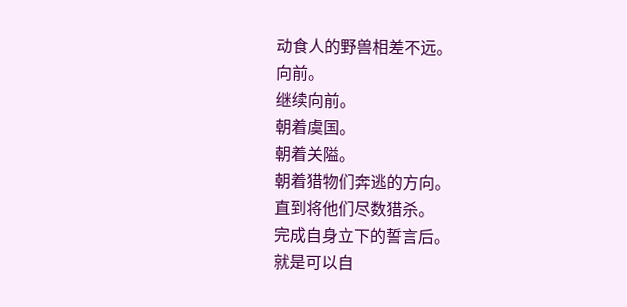动食人的野兽相差不远。
向前。
继续向前。
朝着虞国。
朝着关隘。
朝着猎物们奔逃的方向。
直到将他们尽数猎杀。
完成自身立下的誓言后。
就是可以自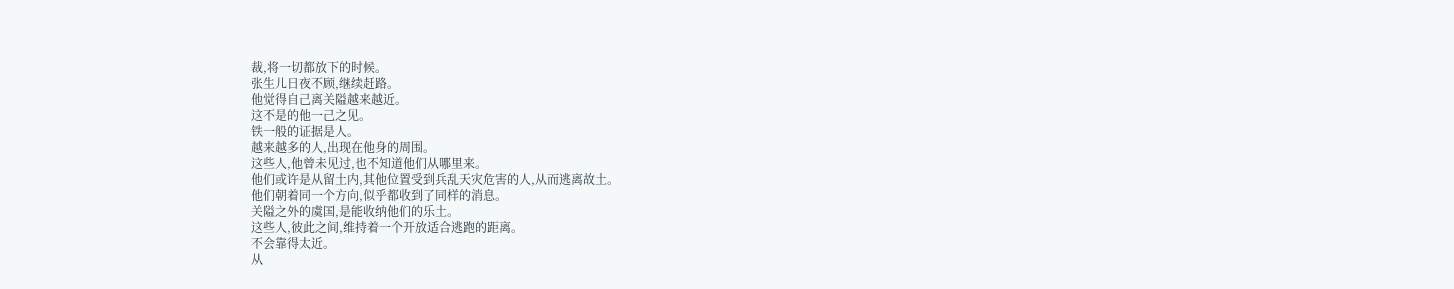裁,将一切都放下的时候。
张生儿日夜不顾,继续赶路。
他觉得自己离关隘越来越近。
这不是的他一己之见。
铁一般的证据是人。
越来越多的人,出现在他身的周围。
这些人,他曾未见过,也不知道他们从哪里来。
他们或许是从留土内,其他位置受到兵乱天灾危害的人,从而逃离故土。
他们朝着同一个方向,似乎都收到了同样的消息。
关隘之外的虞国,是能收纳他们的乐土。
这些人,彼此之间,维持着一个开放适合逃跑的距离。
不会靠得太近。
从